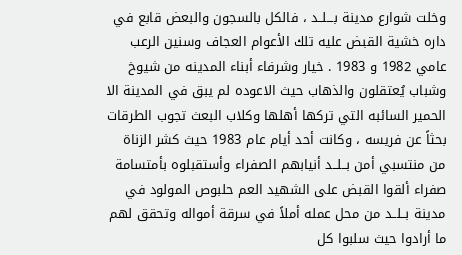وخلت شوارع مدينة بـــلــد ، فالكل بالسجون والبعض قابع في داره خشية القبض عليه تلك الأعوام العجاف وسنين الرعب عامي 1982 و 1983 . خيار وشرفاء أبناء المدينه من شيوخ وشباب يُعتقلون والذهاب حيث الاعوده لم يبق في المدينة الا الحمير السائبه التي تركها أهلها وكلاب البعث تجوب الطرقات بحثاً عن فريسه ، وكانت أحد أيام عام 1983 حيث كشر الزناة من منتسبي أمن بــلــد أنيابهم الصفراء وأستقبلوه بأمتسامة صفراء ألقوا القبض على الشهيد العم حلبوص المولود في مدينة بــلــد من محل عمله أملاً في سرقة أمواله وتحقق لهم ما أرادوا حيث سلبوا كل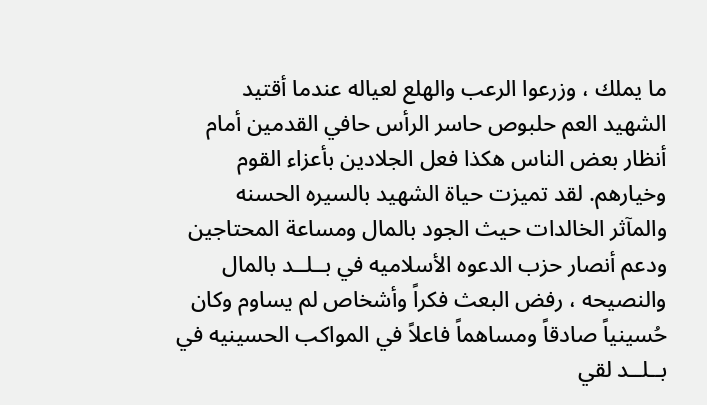ما يملك ، وزرعوا الرعب والهلع لعياله عندما أقتيد الشهيد العم حلبوص حاسر الرأس حافي القدمين أمام أنظار بعض الناس هكذا فعل الجلادين بأعزاء القوم وخيارهم. لقد تميزت حياة الشهيد بالسيره الحسنه والمآثر الخالدات حيث الجود بالمال ومساعة المحتاجين ودعم أنصار حزب الدعوه الأسلاميه في بــلــد بالمال والنصيحه ، رفض البعث فكراً وأشخاص لم يساوم وكان حُسينياً صادقاً ومساهماً فاعلاً في المواكب الحسينيه في بــلــد لقي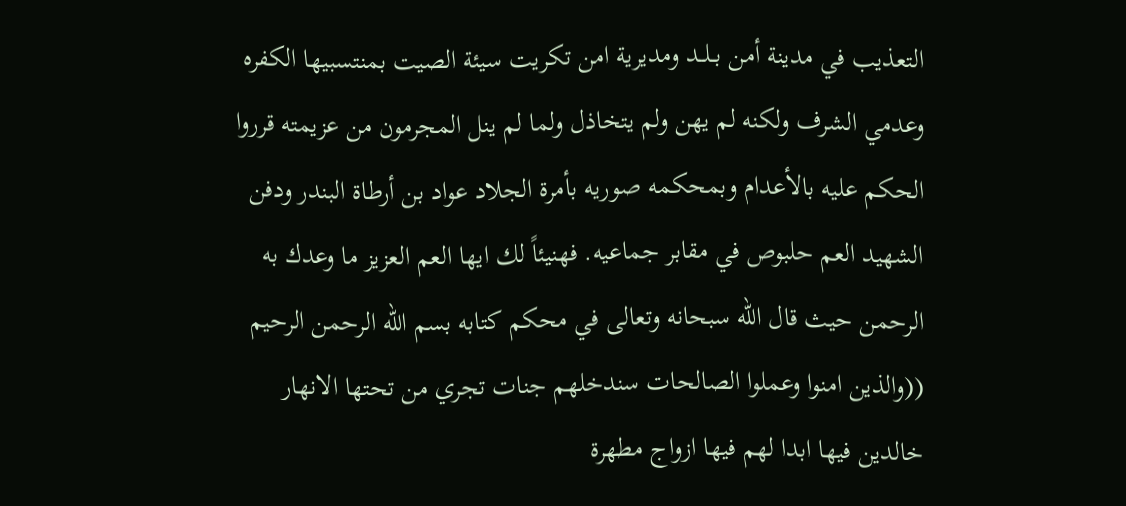التعذيب في مدينة أمن بــلــد ومديرية امن تكريت سيئة الصيت بمنتسبيها الكفره وعدمي الشرف ولكنه لم يهن ولم يتخاذل ولما لم ينل المجرمون من عزيمته قرروا الحكم عليه بالأعدام وبمحكمه صوريه بأمرة الجلاد عواد بن أرطاة البندر ودفن الشهيد العم حلبوص في مقابر جماعيه. فهنيئاً لك ايها العم العزيز ما وعدك به الرحمن حيث قال الله سبحانه وتعالى في محكم كتابه بسم الله الرحمن الرحيم ((والذين امنوا وعملوا الصالحات سندخلهم جنات تجري من تحتها الانهار خالدين فيها ابدا لهم فيها ازواج مطهرة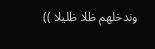وندخلهم ظلا ظليلا ))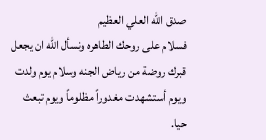صدق الله العلي العظيم
فسلام على روحك الطاهره ونسأل الله ان يجعل قبرك روضة من رياض الجنه وسلام يوم ولدت ويوم أستشهدت مغدوراً مظلوماً ويوم تبعث حيا.